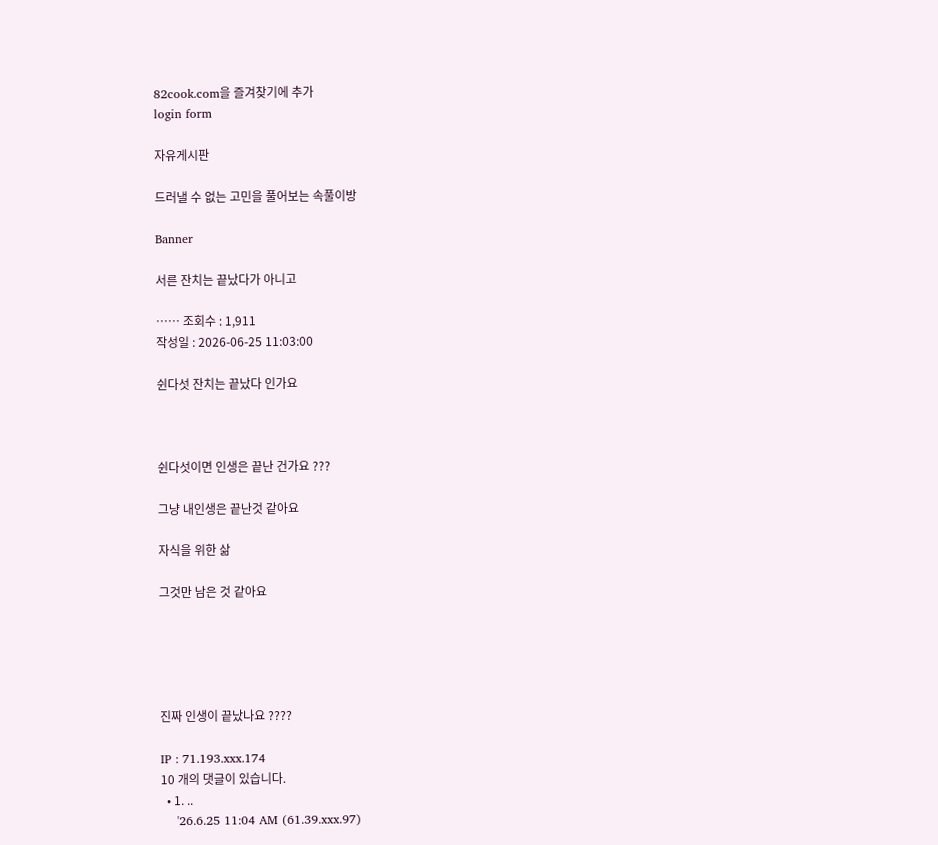82cook.com을 즐겨찾기에 추가
login form

자유게시판

드러낼 수 없는 고민을 풀어보는 속풀이방

Banner

서른 잔치는 끝났다가 아니고

…… 조회수 : 1,911
작성일 : 2026-06-25 11:03:00

쉰다섯 잔치는 끝났다 인가요



쉰다섯이면 인생은 끝난 건가요 ???

그냥 내인생은 끝난것 같아요

자식을 위한 삶

그것만 남은 것 같아요





진짜 인생이 끝났나요 ????

IP : 71.193.xxx.174
10 개의 댓글이 있습니다.
  • 1. ..
    '26.6.25 11:04 AM (61.39.xxx.97)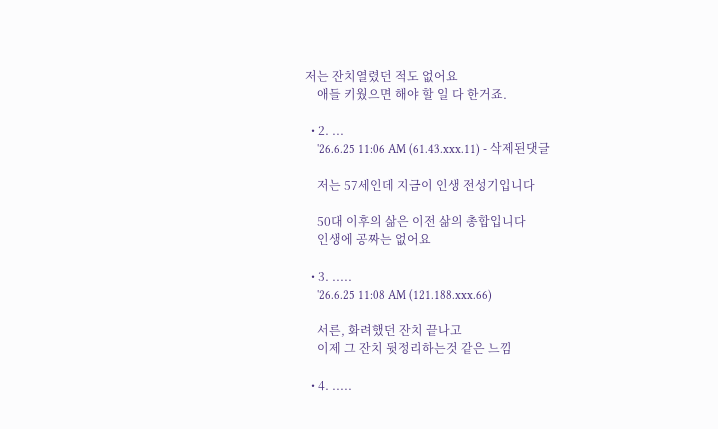저는 잔치열렸던 적도 없어요
    애들 키웠으면 해야 할 일 다 한거죠.

  • 2. ...
    '26.6.25 11:06 AM (61.43.xxx.11) - 삭제된댓글

    저는 57세인데 지금이 인생 전성기입니다

    50대 이후의 삶은 이전 삶의 총합입니다
    인생에 공짜는 없어요

  • 3. .....
    '26.6.25 11:08 AM (121.188.xxx.66)

    서른, 화려했던 잔치 끝나고
    이제 그 잔치 뒷정리하는것 같은 느낌

  • 4. .....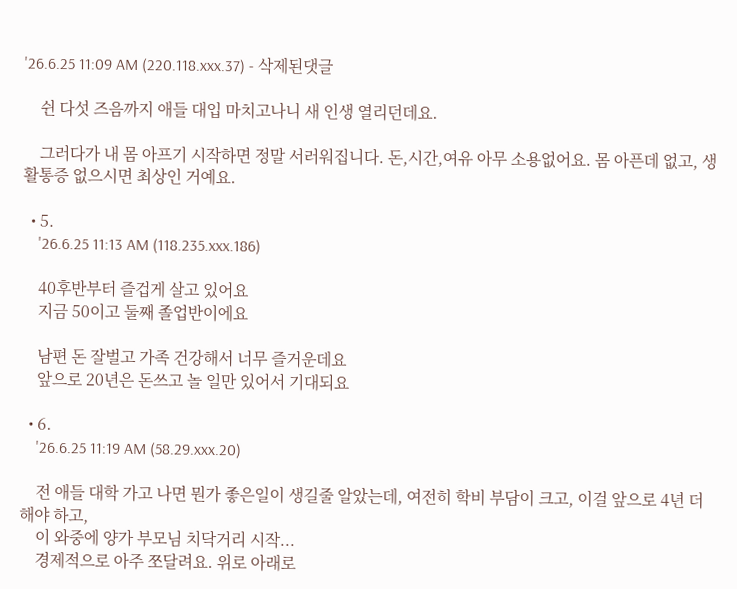'26.6.25 11:09 AM (220.118.xxx.37) - 삭제된댓글

    쉰 다섯 즈음까지 애들 대입 마치고나니 새 인생 열리던데요.

    그러다가 내 몸 아프기 시작하면 정말 서러워집니다. 돈,시간,여유 아무 소용없어요. 몸 아픈데 없고, 생활통증 없으시면 최상인 거예요.

  • 5.
    '26.6.25 11:13 AM (118.235.xxx.186)

    40후반부터 즐겁게 살고 있어요
    지금 50이고 둘째 졸업반이에요

    남편 돈 잘벌고 가족 건강해서 너무 즐거운데요
    앞으로 20년은 돈쓰고 놀 일만 있어서 기대되요

  • 6.
    '26.6.25 11:19 AM (58.29.xxx.20)

    전 애들 대학 가고 나면 뭔가 좋은일이 생길줄 알았는데, 여전히 학비 부담이 크고, 이걸 앞으로 4년 더해야 하고,
    이 와중에 양가 부모님 치닥거리 시작...
    경제적으로 아주 쪼달려요. 위로 아래로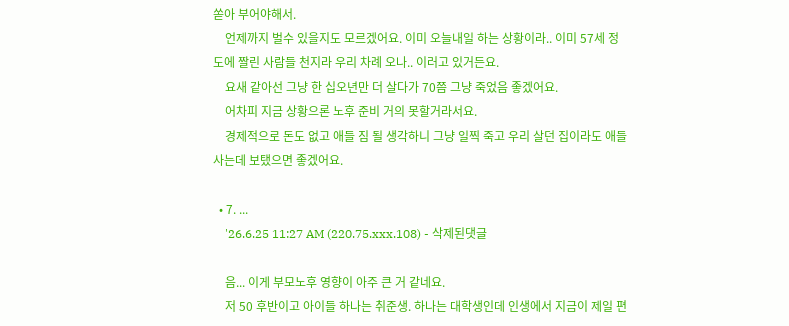쏟아 부어야해서.
    언제까지 벌수 있을지도 모르겠어요. 이미 오늘내일 하는 상황이라.. 이미 57세 정도에 짤린 사람들 천지라 우리 차례 오나.. 이러고 있거든요.
    요새 같아선 그냥 한 십오년만 더 살다가 70쯤 그냥 죽었음 좋겠어요.
    어차피 지금 상황으론 노후 준비 거의 못할거라서요.
    경제적으로 돈도 없고 애들 짐 될 생각하니 그냥 일찍 죽고 우리 살던 집이라도 애들 사는데 보탰으면 좋겠어요.

  • 7. ...
    '26.6.25 11:27 AM (220.75.xxx.108) - 삭제된댓글

    음... 이게 부모노후 영향이 아주 큰 거 같네요.
    저 50 후반이고 아이들 하나는 취준생. 하나는 대학생인데 인생에서 지금이 제일 편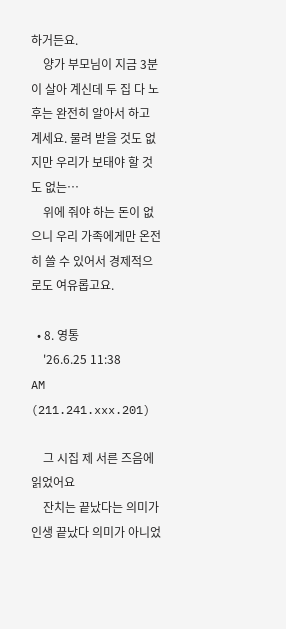하거든요.
    양가 부모님이 지금 3분이 살아 계신데 두 집 다 노후는 완전히 알아서 하고 계세요. 물려 받을 것도 없지만 우리가 보태야 할 것도 없는…
    위에 줘야 하는 돈이 없으니 우리 가족에게만 온전히 쓸 수 있어서 경제적으로도 여유롭고요.

  • 8. 영통
    '26.6.25 11:38 AM (211.241.xxx.201)

    그 시집 제 서른 즈음에 읽었어요
    잔치는 끝났다는 의미가 인생 끝났다 의미가 아니었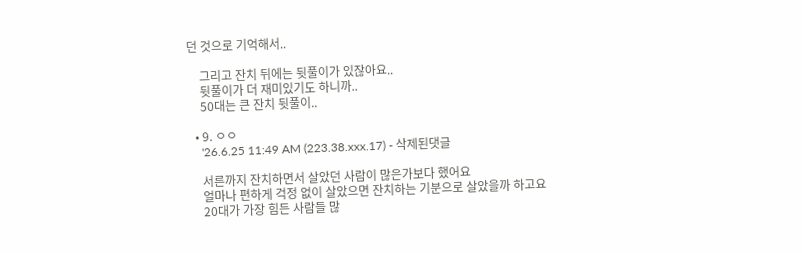던 것으로 기억해서..

    그리고 잔치 뒤에는 뒷풀이가 있잖아요..
    뒷풀이가 더 재미있기도 하니까..
    50대는 큰 잔치 뒷풀이..

  • 9. ㅇㅇ
    '26.6.25 11:49 AM (223.38.xxx.17) - 삭제된댓글

    서른까지 잔치하면서 살았던 사람이 많은가보다 했어요
    얼마나 편하게 걱정 없이 살았으면 잔치하는 기분으로 살았을까 하고요
    20대가 가장 힘든 사람들 많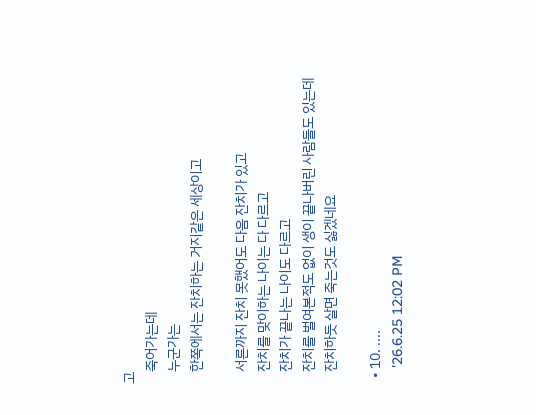고
    죽어가는데
    누군가는
    한쪽에서는 잔치하는 거지같은 세상이고

    서른까지 잔치 못했어도 다음 잔치가 있고
    잔치를 맞이하는 나이는 다 다르고
    잔치가 끝나는 나이도 다르고
    잔치를 벌여본적도 없이 생이 끝나버린 사람들도 있는데
    잔치하듯 살면 죽는것도 싫겠네요

  • 10. ....
    '26.6.25 12:02 PM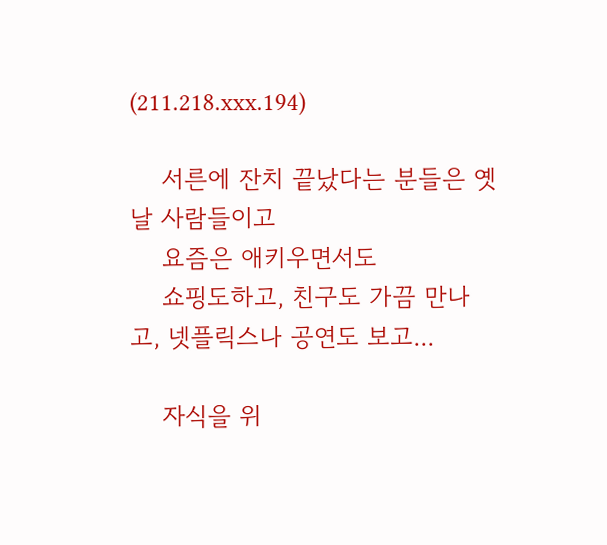(211.218.xxx.194)

    서른에 잔치 끝났다는 분들은 옛날 사람들이고
    요즘은 애키우면서도
    쇼핑도하고, 친구도 가끔 만나고, 넷플릭스나 공연도 보고...

    자식을 위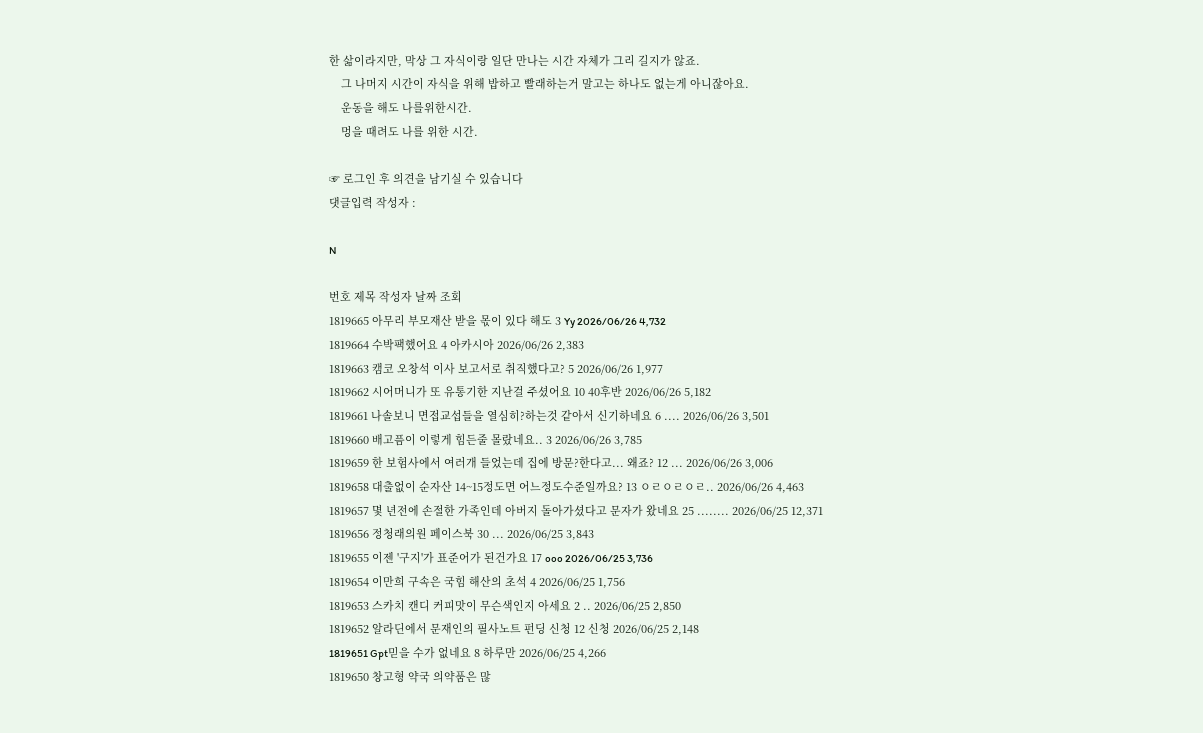한 삶이라지만, 막상 그 자식이랑 일단 만나는 시간 자체가 그리 길지가 않죠.
    그 나머지 시간이 자식을 위해 밥하고 빨래하는거 말고는 하나도 없는게 아니잖아요.
    운동을 해도 나를위한시간.
    멍을 때려도 나를 위한 시간.

☞ 로그인 후 의견을 남기실 수 있습니다
댓글입력 작성자 :

N

번호 제목 작성자 날짜 조회
1819665 아무리 부모재산 받을 몫이 있다 해도 3 Yy 2026/06/26 4,732
1819664 수박팩했어요 4 아카시아 2026/06/26 2,383
1819663 캠코 오창석 이사 보고서로 취직했다고? 5 2026/06/26 1,977
1819662 시어머니가 또 유통기한 지난걸 주셨어요 10 40후반 2026/06/26 5,182
1819661 나솔보니 면접교섭들을 열심히?하는것 같아서 신기하네요 6 .... 2026/06/26 3,501
1819660 배고픔이 이렇게 힘든줄 몰랐네요.. 3 2026/06/26 3,785
1819659 한 보험사에서 여러개 들었는데 집에 방문?한다고... 왜죠? 12 ... 2026/06/26 3,006
1819658 대출없이 순자산 14~15정도면 어느정도수준일까요? 13 ㅇㄹㅇㄹㅇㄹ.. 2026/06/26 4,463
1819657 몇 년전에 손절한 가족인데 아버지 돌아가셨다고 문자가 왔네요 25 ........ 2026/06/25 12,371
1819656 정청래의원 페이스북 30 ... 2026/06/25 3,843
1819655 이젠 '구지'가 표준어가 된건가요 17 ooo 2026/06/25 3,736
1819654 이만희 구속은 국힘 해산의 초석 4 2026/06/25 1,756
1819653 스카치 캔디 커피맛이 무슨색인지 아세요 2 .. 2026/06/25 2,850
1819652 알라딘에서 문재인의 필사노트 펀딩 신청 12 신청 2026/06/25 2,148
1819651 Gpt믿을 수가 없네요 8 하루만 2026/06/25 4,266
1819650 창고형 약국 의약품은 많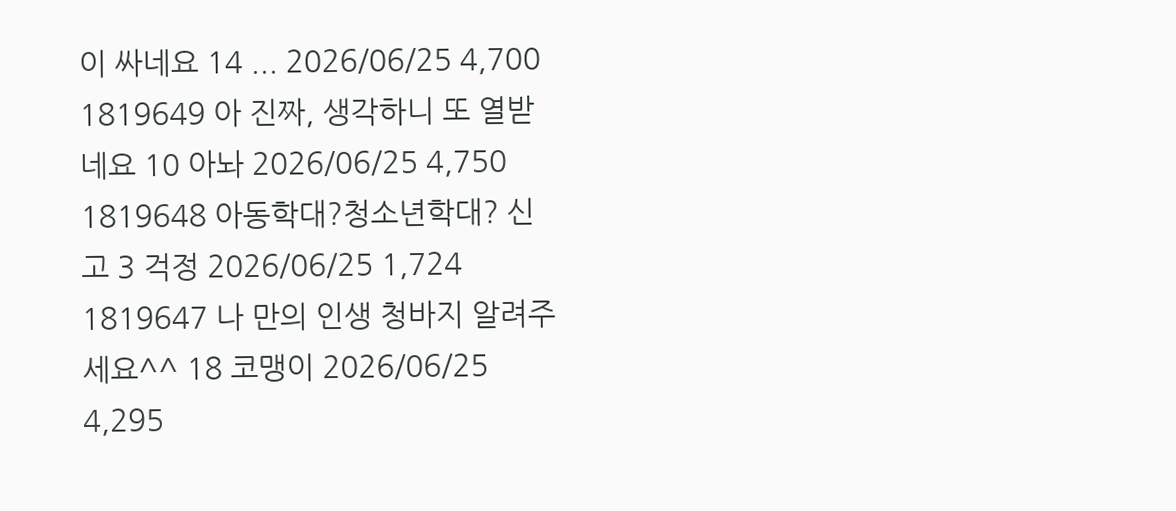이 싸네요 14 ... 2026/06/25 4,700
1819649 아 진짜, 생각하니 또 열받네요 10 아놔 2026/06/25 4,750
1819648 아동학대?청소년학대? 신고 3 걱정 2026/06/25 1,724
1819647 나 만의 인생 청바지 알려주세요^^ 18 코맹이 2026/06/25 4,295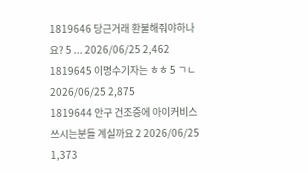1819646 당근거래 환불해줘야하나요? 5 ... 2026/06/25 2,462
1819645 이명수기자는 ㅎㅎ 5 ㄱㄴ 2026/06/25 2,875
1819644 안구 건조증에 아이커비스 쓰시는분들 계실까요 2 2026/06/25 1,373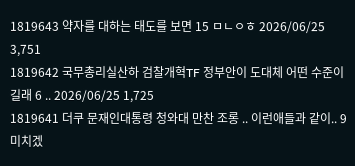1819643 약자를 대하는 태도를 보면 15 ㅁㄴㅇㅎ 2026/06/25 3,751
1819642 국무총리실산하 검찰개혁TF 정부안이 도대체 어떤 수준이길래 6 .. 2026/06/25 1,725
1819641 더쿠 문재인대통령 청와대 만찬 조롱 .. 이런애들과 같이.. 9 미치겠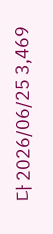다 2026/06/25 3,469